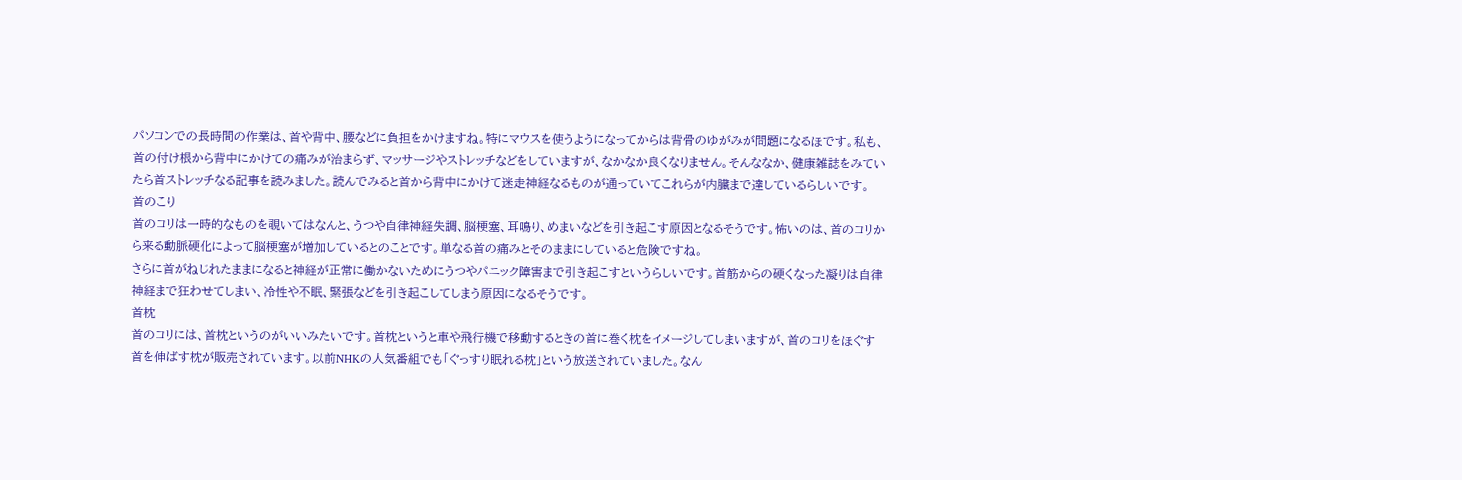パソコンでの長時間の作業は、首や背中、腰などに負担をかけますね。特にマウスを使うようになってからは背骨のゆがみが問題になるほです。私も、首の付け根から背中にかけての痛みが治まらず、マッサージやストレッチなどをしていますが、なかなか良くなりません。そんななか、健康雑誌をみていたら首ストレッチなる記事を読みました。読んでみると首から背中にかけて迷走神経なるものが通っていてこれらが内臓まで達しているらしいです。
首のこり
首のコリは一時的なものを覗いてはなんと、うつや自律神経失調、脳梗塞、耳鳴り、めまいなどを引き起こす原因となるそうです。怖いのは、首のコリから来る動脈硬化によって脳梗塞が増加しているとのことです。単なる首の痛みとそのままにしていると危険ですね。
さらに首がねじれたままになると神経が正常に働かないためにうつやパニック障害まで引き起こすというらしいです。首筋からの硬くなった凝りは自律神経まで狂わせてしまい、冷性や不眠、緊張などを引き起こしてしまう原因になるそうです。
首枕
首のコリには、首枕というのがいいみたいです。首枕というと車や飛行機で移動するときの首に巻く枕をイメージしてしまいますが、首のコリをほぐす首を伸ばす枕が販売されています。以前NHKの人気番組でも「ぐっすり眠れる枕」という放送されていました。なん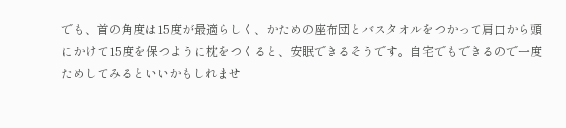でも、首の角度は15度が最適らしく、かための座布団とバスタオルをつかって肩口から頭にかけて15度を保つように枕をつくると、安眠できるそうです。自宅でもできるので一度ためしてみるといいかもしれませ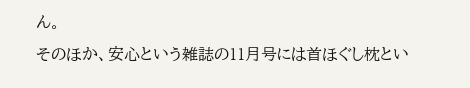ん。
そのほか、安心という雑誌の11月号には首ほぐし枕とい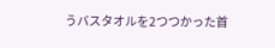うバスタオルを2つつかった首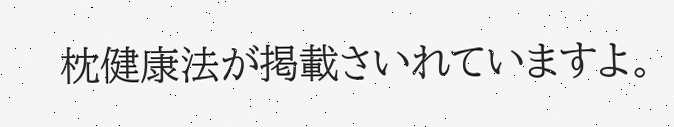枕健康法が掲載さいれていますよ。